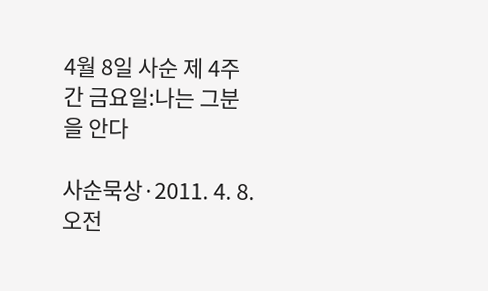4월 8일 사순 제 4주간 금요일:나는 그분을 안다

사순묵상·2011. 4. 8. 오전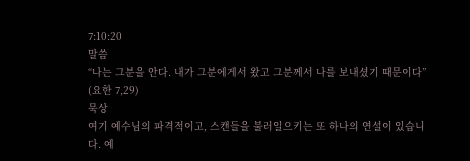7:10:20
말씀
“나는 그분을 안다. 내가 그분에게서 왔고 그분께서 나를 보내셨기 때문이다”
(요한 7,29)
묵상
여기 예수님의 파격적이고, 스캔들을 불러일으키는 또 하나의 연설이 있습니다. 예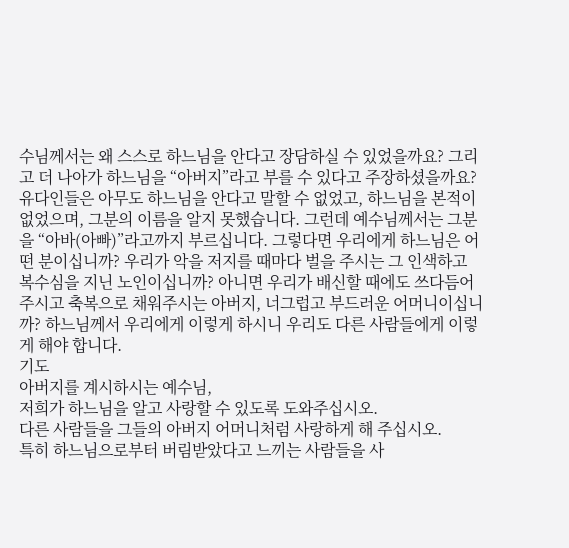수님께서는 왜 스스로 하느님을 안다고 장담하실 수 있었을까요? 그리고 더 나아가 하느님을 “아버지”라고 부를 수 있다고 주장하셨을까요? 유다인들은 아무도 하느님을 안다고 말할 수 없었고, 하느님을 본적이 없었으며, 그분의 이름을 알지 못했습니다. 그런데 예수님께서는 그분을 “아바(아빠)”라고까지 부르십니다. 그렇다면 우리에게 하느님은 어떤 분이십니까? 우리가 악을 저지를 때마다 벌을 주시는 그 인색하고 복수심을 지닌 노인이십니까? 아니면 우리가 배신할 때에도 쓰다듬어주시고 축복으로 채워주시는 아버지, 너그럽고 부드러운 어머니이십니까? 하느님께서 우리에게 이렇게 하시니 우리도 다른 사람들에게 이렇게 해야 합니다.
기도
아버지를 계시하시는 예수님,
저희가 하느님을 알고 사랑할 수 있도록 도와주십시오.
다른 사람들을 그들의 아버지 어머니처럼 사랑하게 해 주십시오.
특히 하느님으로부터 버림받았다고 느끼는 사람들을 사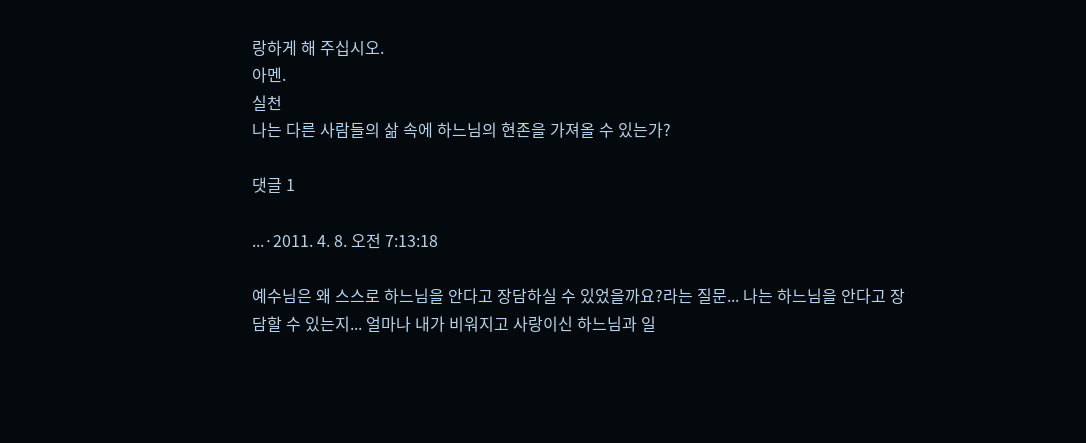랑하게 해 주십시오.
아멘.
실천
나는 다른 사람들의 삶 속에 하느님의 현존을 가져올 수 있는가?

댓글 1

...·2011. 4. 8. 오전 7:13:18

예수님은 왜 스스로 하느님을 안다고 장담하실 수 있었을까요?라는 질문... 나는 하느님을 안다고 장담할 수 있는지... 얼마나 내가 비워지고 사랑이신 하느님과 일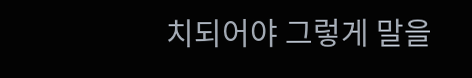치되어야 그렇게 말을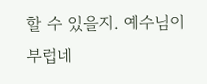할 수 있을지. 예수님이 부럽네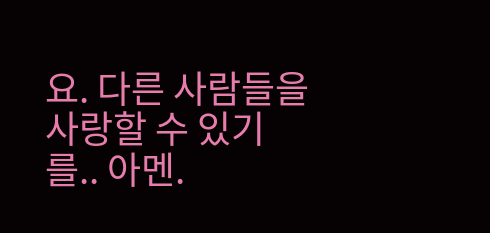요. 다른 사람들을 사랑할 수 있기를.. 아멘.